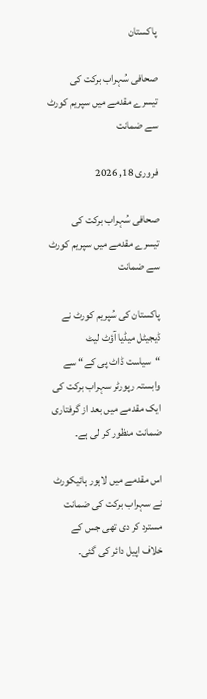پاکستان

صحافی سُہراب برکت کی تیسرے مقدمے میں سپریم کورٹ سے ضمانت

فروری 18, 2026

صحافی سُہراب برکت کی تیسرے مقدمے میں سپریم کورٹ سے ضمانت

پاکستان کی سُپریم کورٹ نے ڈیجیٹل میڈیا آؤٹ لیٹ “سیاست ڈاٹ پی کے“ سے وابستہ رپورٹر سہراب برکت کی ایک مقدمے میں بعد از گرفتاری ضمانت منظور کر لی ہے۔

اس مقدمے میں لاہور ہائیکورٹ نے سہراب برکت کی ضمانت مسترد کر دی تھی جس کے خلاف اپیل دائر کی گئی۔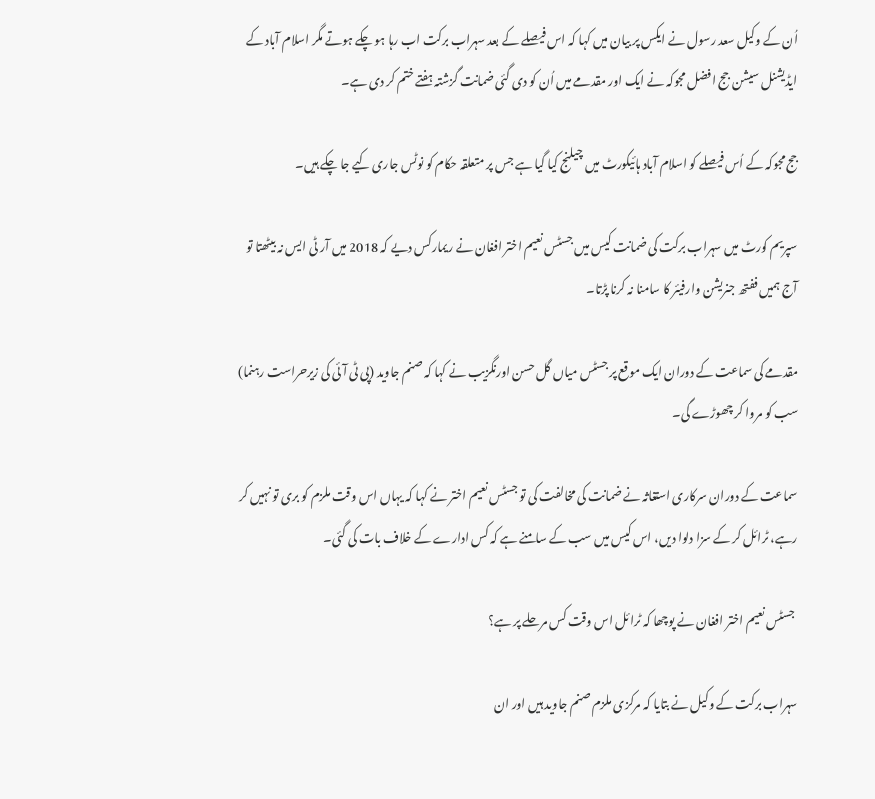اُن کے وکیل سعد رسول نے ایکس پر بیان میں کہا کہ اس فیصلے کے بعد سہراب برکت اب رہا ہو چکے ہوتے مگر اسلام آباد کے ایڈیشنل سیشن جج افضل مجوکہ نے ایک اور مقدمے میں اُن کو دی گئی ضمانت گزشتہ ہفتے ختم کر دی ہے۔

جج مجوکہ کے اُس فیصلے کو اسلام آباد ہائیکورٹ میں چیلنج کیا گیا ہے جس پر متعلقہ حکام کو نوٹس جاری کیے جا چکے ہیں۔

سپریم کورٹ میں سہراب برکت کی ضمانت کیس میں جسٹس نعیم اختر افغان نے ریمارکس دیے کہ 2018 میں آر ٹی ایس نہ بیٹھتا تو آج ہمیں ففتھ جنریشن وارفیئر کا سامنا نہ کرنا پڑتا۔

مقدمے کی سماعت کے دوران ایک موقع پر جسٹس میاں گل حسن اورنگزیب نے کہا کہ صنم جاوید (پی ٹی آئی کی زیرحراست رہنما) سب کو مروا کر چھوڑے گی۔

سماعت کے دوران سرکاری استغاثہ نے ضمانت کی مخالفت کی تو جسٹس نعیم اختر نے کہا کہ یہاں اس وقت ملزم کو بری تو نہیں کر رہے، ٹرائل کر کے سزا دلوا دیں، اس کیس میں سب کے سامنے ہے کہ کس ادارے کے خلاف بات کی گئی۔

 جسٹس نعیم اختر افغان نے پوچھا کہ ٹرائل اس وقت کس مرحلے پر ہے؟

سہراب برکت کے وکیل نے بتایا کہ مرکزی ملزم صنم جاوید ہیں اور ان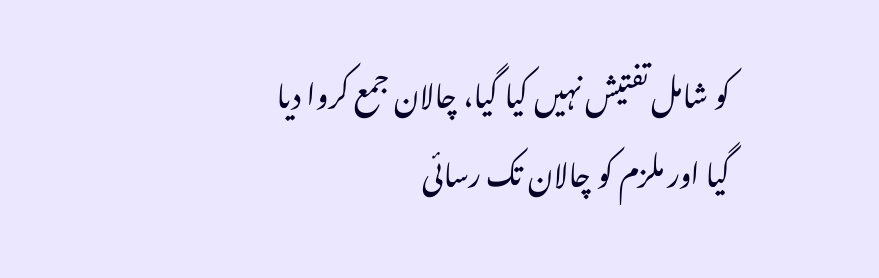کو شامل تفتیش نہیں کیا گیا، چالان جمع کروا دیا گیا اور ملزم کو چالان تک رسائی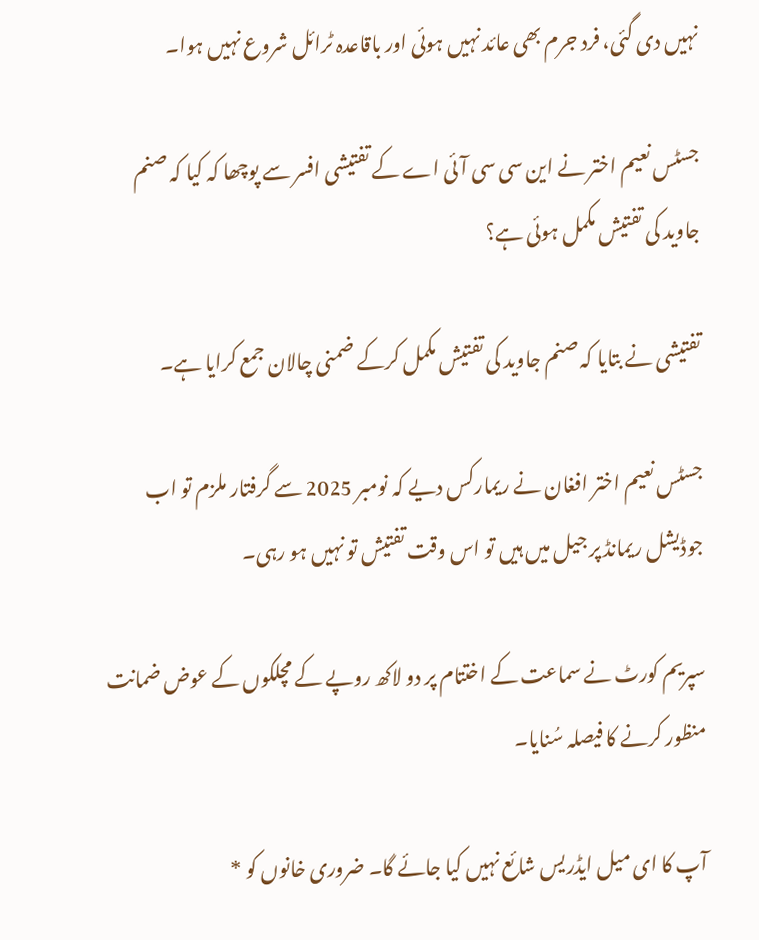نہیں دی گئی، فرد جرم بھی عائد نہیں ہوئی اور باقاعدہ ٹرائل شروع نہیں ہوا۔

جسٹس نعیم اختر نے این سی سی آئی اے کے تفتیشی افسر سے پوچھا کہ کیا کہ صنم جاوید کی تفتیش مکمل ہوئی ہے؟

تفتیشی نے بتایا کہ صنم جاوید کی تفتیش مکمل کرکے ضمنی چالان جمع کرایا ہے۔

جسٹس نعیم اختر افغان نے ریمارکس دیے کہ نومبر 2025 سے گرفتار ملزم تو اب جوڈیشل ریمانڈ پر جیل میں ہیں تو اس وقت تفتیش تو نہیں ہو رہی۔

سپریم کورٹ نے سماعت کے اختتام پر دو لاکھ روپے کے مچلکوں کے عوض ضمانت منظور کرنے کا فیصلہ سُنایا۔

آپ کا ای میل ایڈریس شائع نہیں کیا جائے گا۔ ضروری خانوں کو *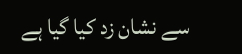سے نشان زد کیا گیا ہے